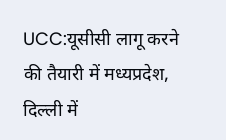UCC:यूसीसी लागू करने की तैयारी में मध्यप्रदेश, दिल्ली में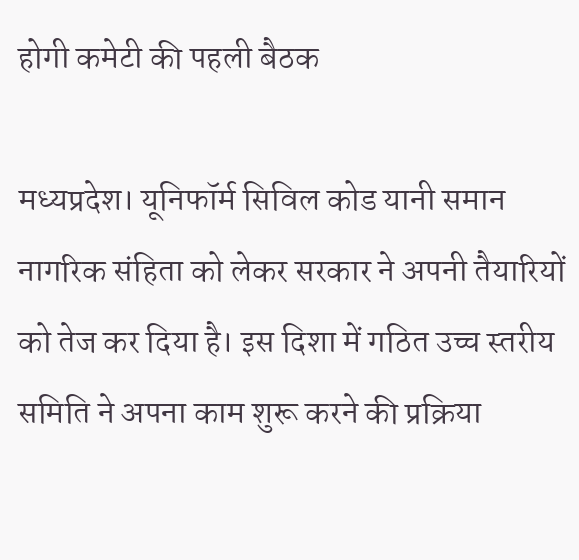होगी कमेटी की पहली बैठक

मध्यप्रदेश। यूनिफॉर्म सिविल कोड यानी समान नागरिक संहिता को लेकर सरकार ने अपनी तैयारियों को तेज कर दिया है। इस दिशा में गठित उच्च स्तरीय समिति ने अपना काम शुरू करने की प्रक्रिया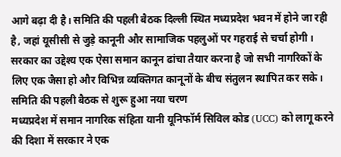आगे बढ़ा दी है। समिति की पहली बैठक दिल्ली स्थित मध्यप्रदेश भवन में होने जा रही है, जहां यूसीसी से जुड़े कानूनी और सामाजिक पहलुओं पर गहराई से चर्चा होगी। सरकार का उद्देश्य एक ऐसा समान कानून ढांचा तैयार करना है जो सभी नागरिकों के लिए एक जैसा हो और विभिन्न व्यक्तिगत कानूनों के बीच संतुलन स्थापित कर सके।
समिति की पहली बैठक से शुरू हुआ नया चरण
मध्यप्रदेश में समान नागरिक संहिता यानी यूनिफॉर्म सिविल कोड (UCC) को लागू करने की दिशा में सरकार ने एक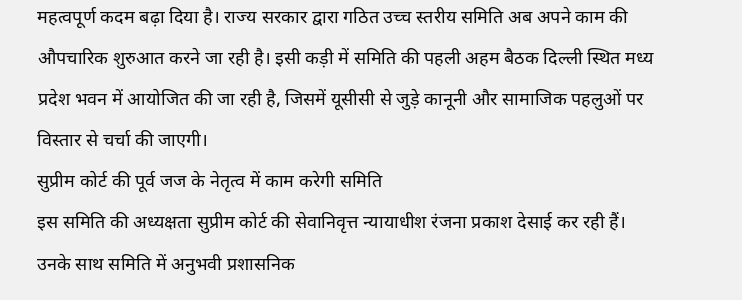महत्वपूर्ण कदम बढ़ा दिया है। राज्य सरकार द्वारा गठित उच्च स्तरीय समिति अब अपने काम की औपचारिक शुरुआत करने जा रही है। इसी कड़ी में समिति की पहली अहम बैठक दिल्ली स्थित मध्य प्रदेश भवन में आयोजित की जा रही है, जिसमें यूसीसी से जुड़े कानूनी और सामाजिक पहलुओं पर विस्तार से चर्चा की जाएगी।
सुप्रीम कोर्ट की पूर्व जज के नेतृत्व में काम करेगी समिति
इस समिति की अध्यक्षता सुप्रीम कोर्ट की सेवानिवृत्त न्यायाधीश रंजना प्रकाश देसाई कर रही हैं। उनके साथ समिति में अनुभवी प्रशासनिक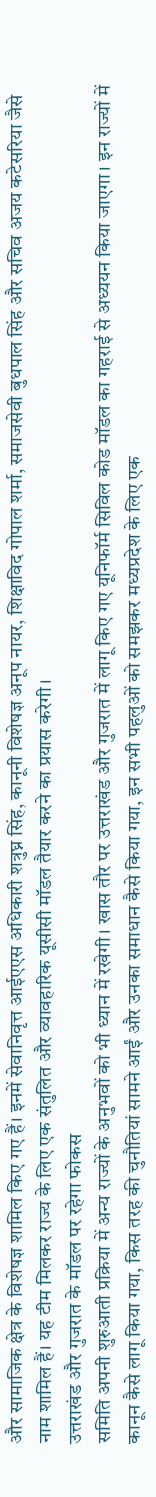और सामाजिक क्षेत्र के विशेषज्ञ शामिल किए गए हैं। इनमें सेवानिवृत्त आईएएस अधिकारी शत्रुघ्न सिंह, कानूनी विशेषज्ञ अनूप नायर, शिक्षाविद गोपाल शर्मा, समाजसेवी बुधपाल सिंह और सचिव अजय कटेसरिया जैसे नाम शामिल हैं। यह टीम मिलकर राज्य के लिए एक संतुलित और व्यावहारिक यूसीसी मॉडल तैयार करने का प्रयास करेगी।
उत्तराखंड और गुजरात के मॉडल पर रहेगा फोकस
समिति अपनी शुरुआती प्रक्रिया में अन्य राज्यों के अनुभवों को भी ध्यान में रखेगी। खास तौर पर उत्तराखंड और गुजरात में लागू किए गए यूनिफॉर्म सिविल कोड मॉडल का गहराई से अध्ययन किया जाएगा। इन राज्यों में कानून कैसे लागू किया गया, किस तरह की चुनौतियां सामने आईं और उनका समाधान कैसे किया गया, इन सभी पहलुओं को समझकर मध्यप्रदेश के लिए एक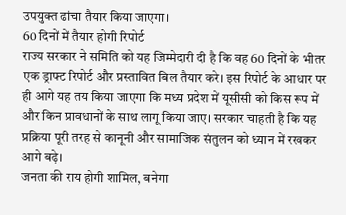उपयुक्त ढांचा तैयार किया जाएगा।
60 दिनों में तैयार होगी रिपोर्ट
राज्य सरकार ने समिति को यह जिम्मेदारी दी है कि वह 60 दिनों के भीतर एक ड्राफ्ट रिपोर्ट और प्रस्तावित बिल तैयार करे। इस रिपोर्ट के आधार पर ही आगे यह तय किया जाएगा कि मध्य प्रदेश में यूसीसी को किस रूप में और किन प्रावधानों के साथ लागू किया जाए। सरकार चाहती है कि यह प्रक्रिया पूरी तरह से कानूनी और सामाजिक संतुलन को ध्यान में रखकर आगे बढ़े।
जनता की राय होगी शामिल, बनेगा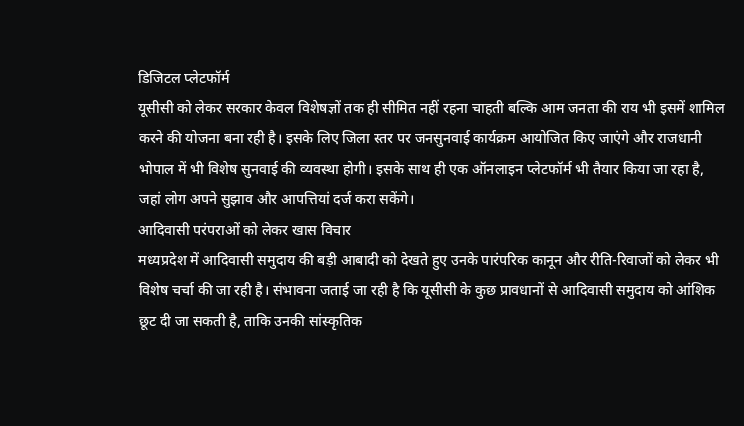डिजिटल प्लेटफॉर्म
यूसीसी को लेकर सरकार केवल विशेषज्ञों तक ही सीमित नहीं रहना चाहती बल्कि आम जनता की राय भी इसमें शामिल करने की योजना बना रही है। इसके लिए जिला स्तर पर जनसुनवाई कार्यक्रम आयोजित किए जाएंगे और राजधानी भोपाल में भी विशेष सुनवाई की व्यवस्था होगी। इसके साथ ही एक ऑनलाइन प्लेटफॉर्म भी तैयार किया जा रहा है, जहां लोग अपने सुझाव और आपत्तियां दर्ज करा सकेंगे।
आदिवासी परंपराओं को लेकर खास विचार
मध्यप्रदेश में आदिवासी समुदाय की बड़ी आबादी को देखते हुए उनके पारंपरिक कानून और रीति-रिवाजों को लेकर भी विशेष चर्चा की जा रही है। संभावना जताई जा रही है कि यूसीसी के कुछ प्रावधानों से आदिवासी समुदाय को आंशिक छूट दी जा सकती है, ताकि उनकी सांस्कृतिक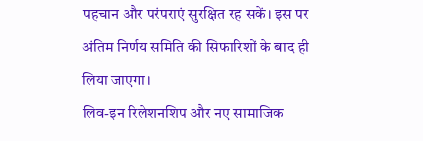पहचान और परंपराएं सुरक्षित रह सकें। इस पर अंतिम निर्णय समिति की सिफारिशों के बाद ही लिया जाएगा।
लिव-इन रिलेशनशिप और नए सामाजिक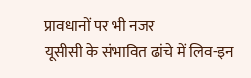प्रावधानों पर भी नजर
यूसीसी के संभावित ढांचे में लिव-इन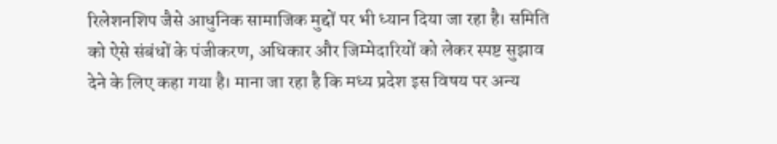रिलेशनशिप जैसे आधुनिक सामाजिक मुद्दों पर भी ध्यान दिया जा रहा है। समिति को ऐसे संबंधों के पंजीकरण, अधिकार और जिम्मेदारियों को लेकर स्पष्ट सुझाव देने के लिए कहा गया है। माना जा रहा है कि मध्य प्रदेश इस विषय पर अन्य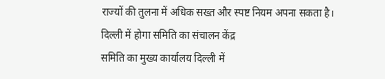राज्यों की तुलना में अधिक सख्त और स्पष्ट नियम अपना सकता है।
दिल्ली में होगा समिति का संचालन केंद्र
समिति का मुख्य कार्यालय दिल्ली में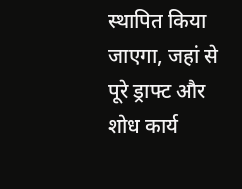स्थापित किया जाएगा, जहां से पूरे ड्राफ्ट और शोध कार्य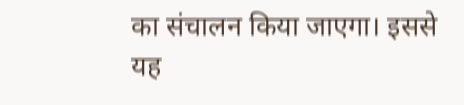का संचालन किया जाएगा। इससे यह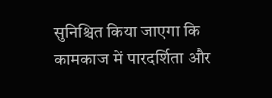सुनिश्चित किया जाएगा कि कामकाज में पारदर्शिता और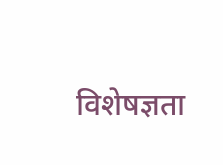विशेषज्ञता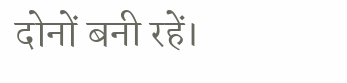दोनों बनी रहें।